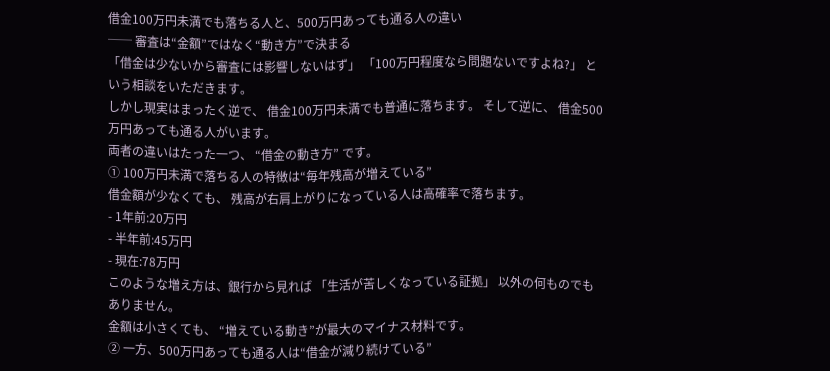借金100万円未満でも落ちる人と、500万円あっても通る人の違い
── 審査は“金額”ではなく“動き方”で決まる
「借金は少ないから審査には影響しないはず」 「100万円程度なら問題ないですよね?」 という相談をいただきます。
しかし現実はまったく逆で、 借金100万円未満でも普通に落ちます。 そして逆に、 借金500万円あっても通る人がいます。
両者の違いはたった一つ、 “借金の動き方” です。
① 100万円未満で落ちる人の特徴は“毎年残高が増えている”
借金額が少なくても、 残高が右肩上がりになっている人は高確率で落ちます。
- 1年前:20万円
- 半年前:45万円
- 現在:78万円
このような増え方は、銀行から見れば 「生活が苦しくなっている証拠」 以外の何ものでもありません。
金額は小さくても、 “増えている動き”が最大のマイナス材料です。
② 一方、500万円あっても通る人は“借金が減り続けている”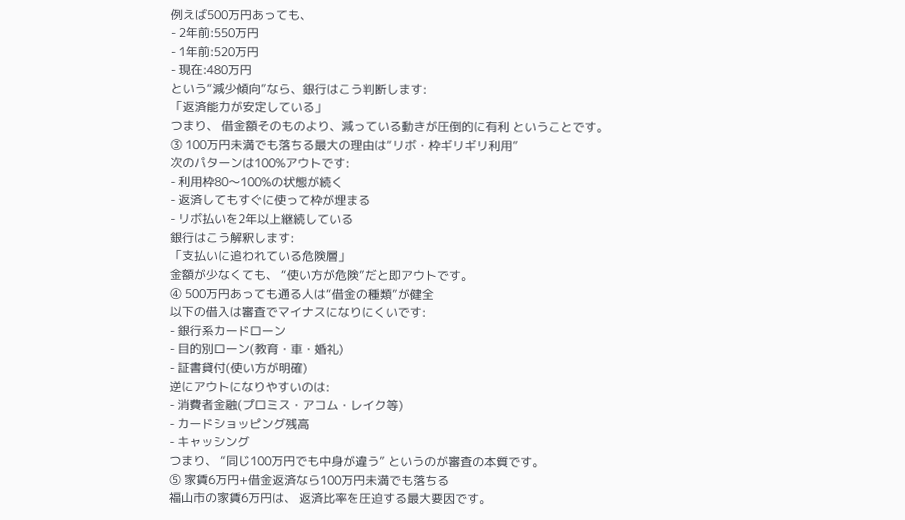例えば500万円あっても、
- 2年前:550万円
- 1年前:520万円
- 現在:480万円
という“減少傾向”なら、銀行はこう判断します:
「返済能力が安定している」
つまり、 借金額そのものより、減っている動きが圧倒的に有利 ということです。
③ 100万円未満でも落ちる最大の理由は“リボ・枠ギリギリ利用”
次のパターンは100%アウトです:
- 利用枠80〜100%の状態が続く
- 返済してもすぐに使って枠が埋まる
- リボ払いを2年以上継続している
銀行はこう解釈します:
「支払いに追われている危険層」
金額が少なくても、 “使い方が危険”だと即アウトです。
④ 500万円あっても通る人は“借金の種類”が健全
以下の借入は審査でマイナスになりにくいです:
- 銀行系カードローン
- 目的別ローン(教育・車・婚礼)
- 証書貸付(使い方が明確)
逆にアウトになりやすいのは:
- 消費者金融(プロミス・アコム・レイク等)
- カードショッピング残高
- キャッシング
つまり、 “同じ100万円でも中身が違う” というのが審査の本質です。
⑤ 家賃6万円+借金返済なら100万円未満でも落ちる
福山市の家賃6万円は、 返済比率を圧迫する最大要因です。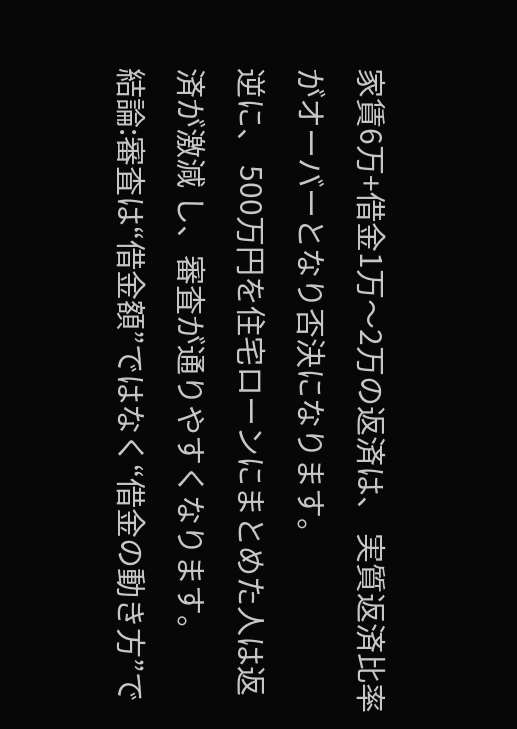家賃6万+借金1万〜2万の返済は、 実質返済比率がオーバーとなり否決になります。
逆に、 500万円を住宅ローンにまとめた人は返済が激減 し、審査が通りやすくなります。
結論:審査は“借金額”ではなく“借金の動き方”で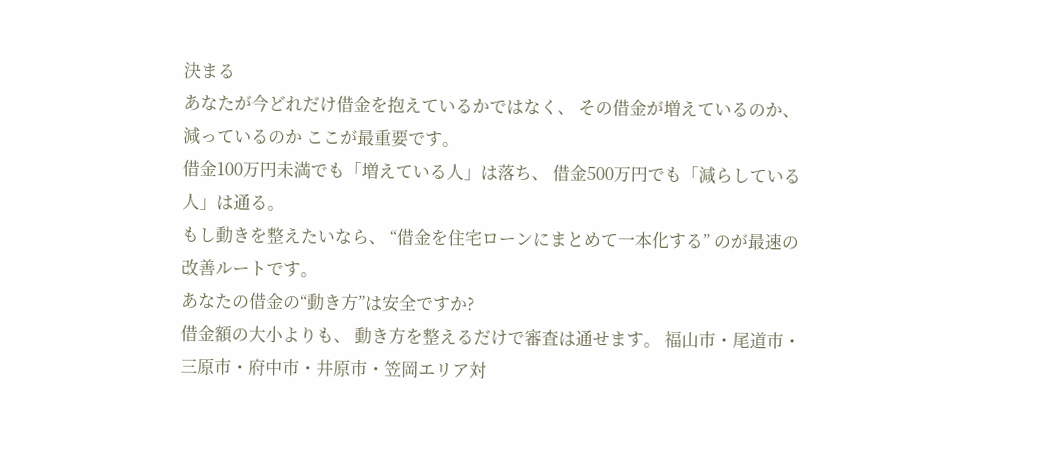決まる
あなたが今どれだけ借金を抱えているかではなく、 その借金が増えているのか、減っているのか ここが最重要です。
借金100万円未満でも「増えている人」は落ち、 借金500万円でも「減らしている人」は通る。
もし動きを整えたいなら、 “借金を住宅ローンにまとめて一本化する” のが最速の改善ルートです。
あなたの借金の“動き方”は安全ですか?
借金額の大小よりも、 動き方を整えるだけで審査は通せます。 福山市・尾道市・三原市・府中市・井原市・笠岡エリア対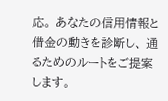応。 あなたの信用情報と借金の動きを診断し、 通るためのルートをご提案します。